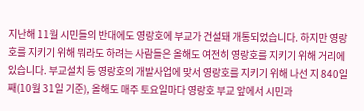지난해 11월 시민들의 반대에도 영랑호에 부교가 건설돼 개통되었습니다. 하지만 영랑호를 지키기 위해 뭐라도 하려는 사람들은 올해도 여전히 영랑호를 지키기 위해 거리에 있습니다. 부교설치 등 영랑호의 개발사업에 맞서 영랑호를 지키기 위해 나선 지 840일째(10월 31일 기준), 올해도 매주 토요일마다 영랑호 부교 앞에서 시민과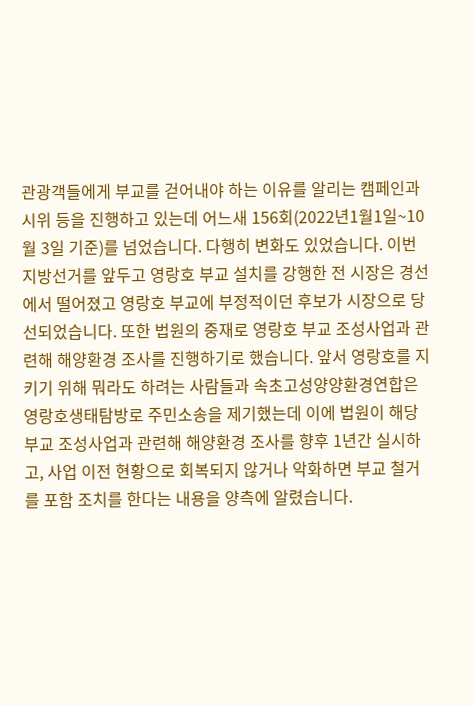관광객들에게 부교를 걷어내야 하는 이유를 알리는 캠페인과 시위 등을 진행하고 있는데 어느새 156회(2022년1월1일~10월 3일 기준)를 넘었습니다. 다행히 변화도 있었습니다. 이번 지방선거를 앞두고 영랑호 부교 설치를 강행한 전 시장은 경선에서 떨어졌고 영랑호 부교에 부정적이던 후보가 시장으로 당선되었습니다. 또한 법원의 중재로 영랑호 부교 조성사업과 관련해 해양환경 조사를 진행하기로 했습니다. 앞서 영랑호를 지키기 위해 뭐라도 하려는 사람들과 속초고성양양환경연합은 영랑호생태탐방로 주민소송을 제기했는데 이에 법원이 해당 부교 조성사업과 관련해 해양환경 조사를 향후 1년간 실시하고, 사업 이전 현황으로 회복되지 않거나 악화하면 부교 철거를 포함 조치를 한다는 내용을 양측에 알렸습니다.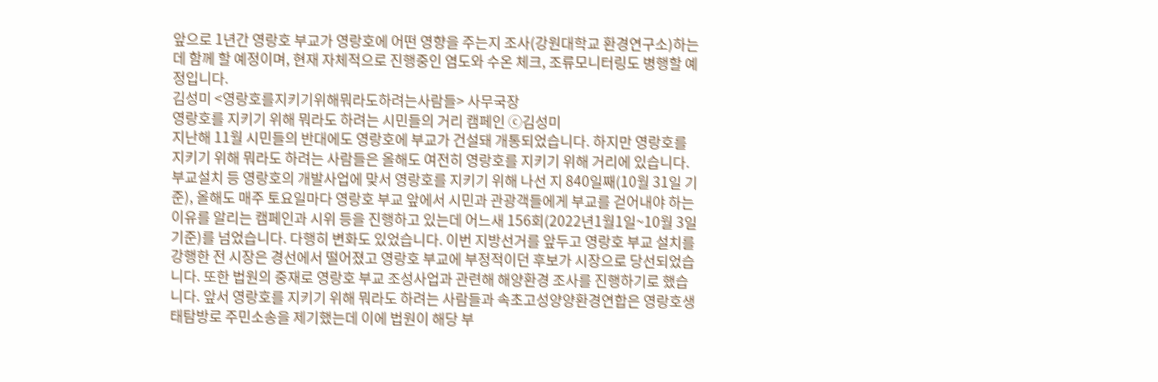앞으로 1년간 영랑호 부교가 영랑호에 어떤 영향을 주는지 조사(강원대학교 환경연구소)하는데 함께 할 예정이며, 현재 자체적으로 진행중인 염도와 수온 체크, 조류모니터링도 병행할 예정입니다.
김성미 <영랑호를지키기위해뭐라도하려는사람들> 사무국장
영랑호를 지키기 위해 뭐라도 하려는 시민들의 거리 캠페인 ⓒ김성미
지난해 11월 시민들의 반대에도 영랑호에 부교가 건설돼 개통되었습니다. 하지만 영랑호를 지키기 위해 뭐라도 하려는 사람들은 올해도 여전히 영랑호를 지키기 위해 거리에 있습니다. 부교설치 등 영랑호의 개발사업에 맞서 영랑호를 지키기 위해 나선 지 840일째(10월 31일 기준), 올해도 매주 토요일마다 영랑호 부교 앞에서 시민과 관광객들에게 부교를 걷어내야 하는 이유를 알리는 캠페인과 시위 등을 진행하고 있는데 어느새 156회(2022년1월1일~10월 3일 기준)를 넘었습니다. 다행히 변화도 있었습니다. 이번 지방선거를 앞두고 영랑호 부교 설치를 강행한 전 시장은 경선에서 떨어졌고 영랑호 부교에 부정적이던 후보가 시장으로 당선되었습니다. 또한 법원의 중재로 영랑호 부교 조성사업과 관련해 해양환경 조사를 진행하기로 했습니다. 앞서 영랑호를 지키기 위해 뭐라도 하려는 사람들과 속초고성양양환경연합은 영랑호생태탐방로 주민소송을 제기했는데 이에 법원이 해당 부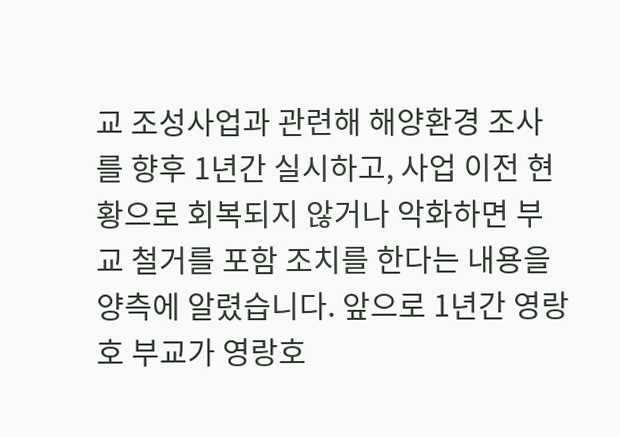교 조성사업과 관련해 해양환경 조사를 향후 1년간 실시하고, 사업 이전 현황으로 회복되지 않거나 악화하면 부교 철거를 포함 조치를 한다는 내용을 양측에 알렸습니다. 앞으로 1년간 영랑호 부교가 영랑호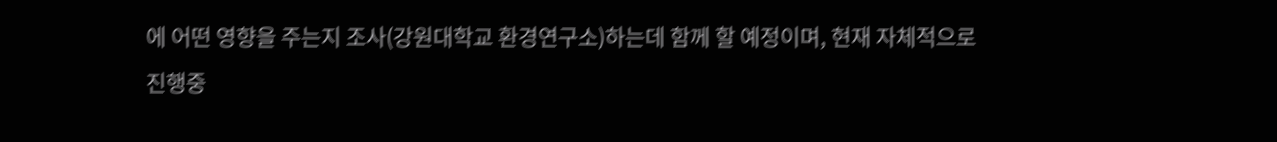에 어떤 영향을 주는지 조사(강원대학교 환경연구소)하는데 함께 할 예정이며, 현재 자체적으로 진행중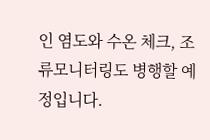인 염도와 수온 체크, 조류모니터링도 병행할 예정입니다.